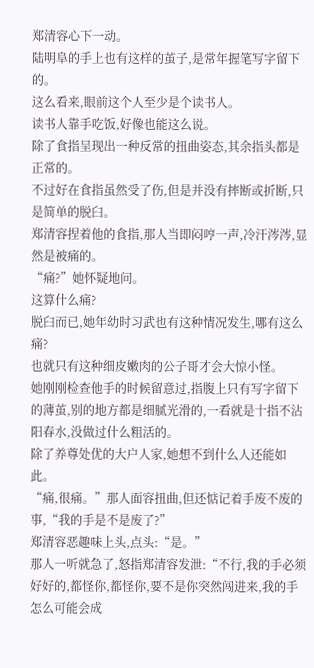郑清容心下一动。
陆明阜的手上也有这样的茧子,是常年握笔写字留下的。
这么看来,眼前这个人至少是个读书人。
读书人靠手吃饭,好像也能这么说。
除了食指呈现出一种反常的扭曲姿态,其余指头都是正常的。
不过好在食指虽然受了伤,但是并没有摔断或折断,只是简单的脱臼。
郑清容捏着他的食指,那人当即闷哼一声,冷汗涔涔,显然是被痛的。
“痛?”她怀疑地问。
这算什么痛?
脱臼而已,她年幼时习武也有这种情况发生,哪有这么痛?
也就只有这种细皮嫩肉的公子哥才会大惊小怪。
她刚刚检查他手的时候留意过,指腹上只有写字留下的薄茧,别的地方都是细腻光滑的,一看就是十指不沾阳春水,没做过什么粗活的。
除了养尊处优的大户人家,她想不到什么人还能如此。
“痛,很痛。”那人面容扭曲,但还惦记着手废不废的事,“我的手是不是废了?”
郑清容恶趣味上头,点头:“是。”
那人一听就急了,怒指郑清容发泄:“不行,我的手必须好好的,都怪你,都怪你,要不是你突然闯进来,我的手怎么可能会成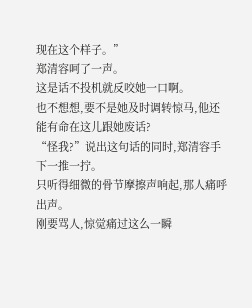现在这个样子。”
郑清容呵了一声。
这是话不投机就反咬她一口啊。
也不想想,要不是她及时调转惊马,他还能有命在这儿跟她废话?
“怪我?”说出这句话的同时,郑清容手下一推一拧。
只听得细微的骨节摩擦声响起,那人痛呼出声。
刚要骂人,惊觉痛过这么一瞬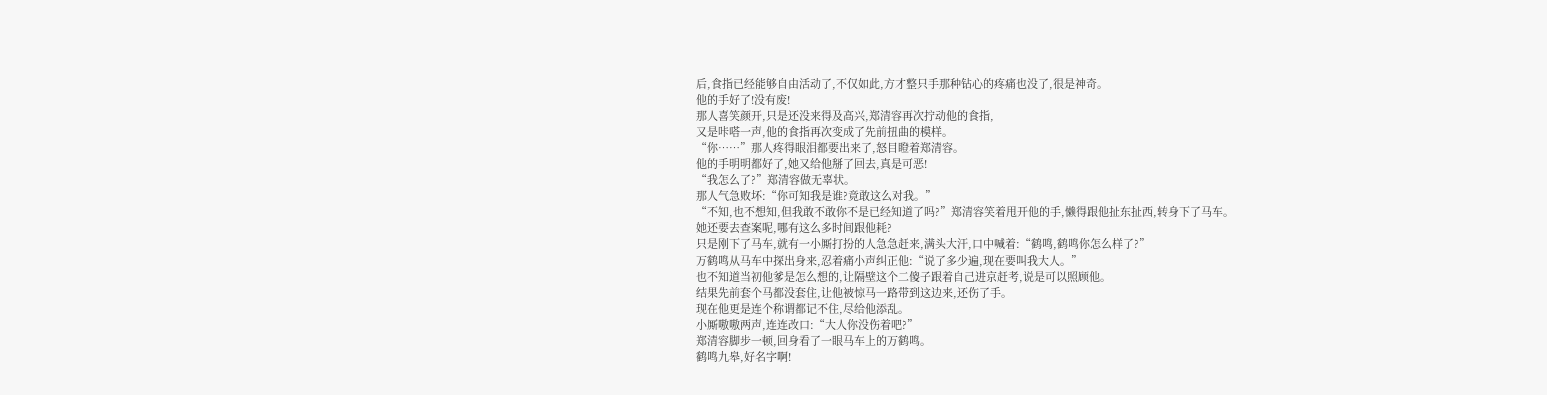后,食指已经能够自由活动了,不仅如此,方才整只手那种钻心的疼痛也没了,很是神奇。
他的手好了!没有废!
那人喜笑颜开,只是还没来得及高兴,郑清容再次拧动他的食指,
又是咔嗒一声,他的食指再次变成了先前扭曲的模样。
“你……”那人疼得眼泪都要出来了,怒目瞪着郑清容。
他的手明明都好了,她又给他掰了回去,真是可恶!
“我怎么了?”郑清容做无辜状。
那人气急败坏:“你可知我是谁?竟敢这么对我。”
“不知,也不想知,但我敢不敢你不是已经知道了吗?”郑清容笑着甩开他的手,懒得跟他扯东扯西,转身下了马车。
她还要去查案呢,哪有这么多时间跟他耗?
只是刚下了马车,就有一小厮打扮的人急急赶来,满头大汗,口中喊着:“鹤鸣,鹤鸣你怎么样了?”
万鹤鸣从马车中探出身来,忍着痛小声纠正他:“说了多少遍,现在要叫我大人。”
也不知道当初他爹是怎么想的,让隔壁这个二傻子跟着自己进京赶考,说是可以照顾他。
结果先前套个马都没套住,让他被惊马一路带到这边来,还伤了手。
现在他更是连个称谓都记不住,尽给他添乱。
小厮嗷嗷两声,连连改口:“大人你没伤着吧?”
郑清容脚步一顿,回身看了一眼马车上的万鹤鸣。
鹤鸣九皋,好名字啊!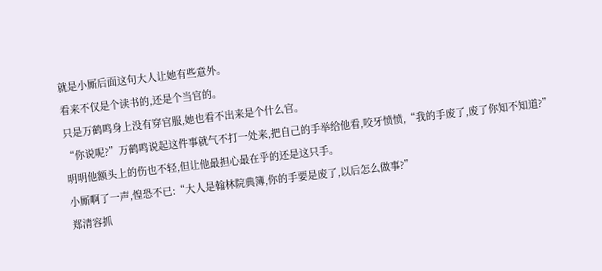就是小厮后面这句大人让她有些意外。
看来不仅是个读书的,还是个当官的。
只是万鹤鸣身上没有穿官服,她也看不出来是个什么官。
“你说呢?”万鹤鸣说起这件事就气不打一处来,把自己的手举给他看,咬牙愤愤,“我的手废了,废了你知不知道?”
明明他额头上的伤也不轻,但让他最担心最在乎的还是这只手。
小厮啊了一声,惶恐不已:“大人是翰林院典簿,你的手要是废了,以后怎么做事?”
郑清容抓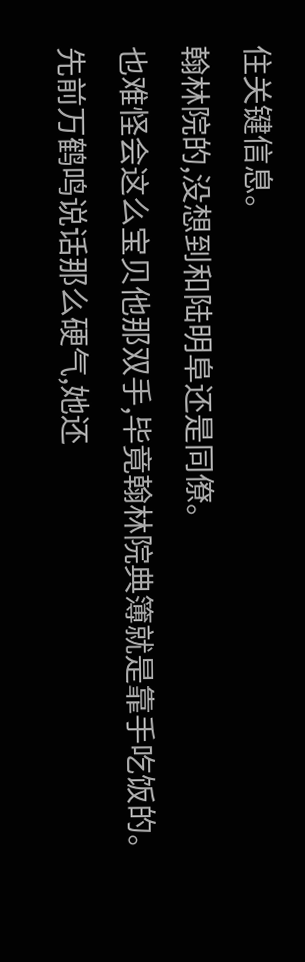住关键信息。
翰林院的,没想到和陆明阜还是同僚。
也难怪会这么宝贝他那双手,毕竟翰林院典簿就是靠手吃饭的。
先前万鹤鸣说话那么硬气,她还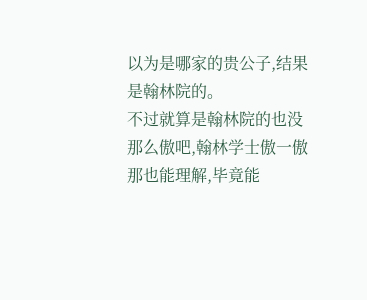以为是哪家的贵公子,结果是翰林院的。
不过就算是翰林院的也没那么傲吧,翰林学士傲一傲那也能理解,毕竟能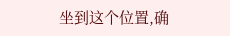坐到这个位置,确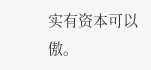实有资本可以傲。